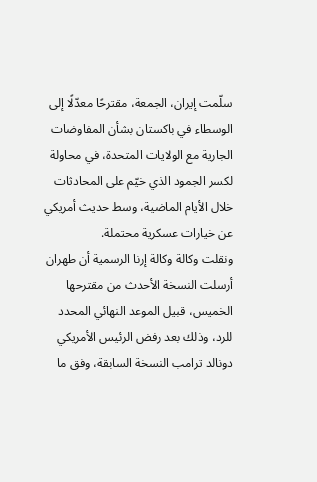سلّمت إيران، الجمعة، مقترحًا معدّلًا إلى الوسطاء في باكستان بشأن المفاوضات الجارية مع الولايات المتحدة، في محاولة لكسر الجمود الذي خيّم على المحادثات خلال الأيام الماضية، وسط حديث أمريكي عن خيارات عسكرية محتملة.
ونقلت وكالة وكالة إرنا الرسمية أن طهران أرسلت النسخة الأحدث من مقترحها الخميس، قبيل الموعد النهائي المحدد للرد، وذلك بعد رفض الرئيس الأمريكي دونالد ترامب النسخة السابقة، وفق ما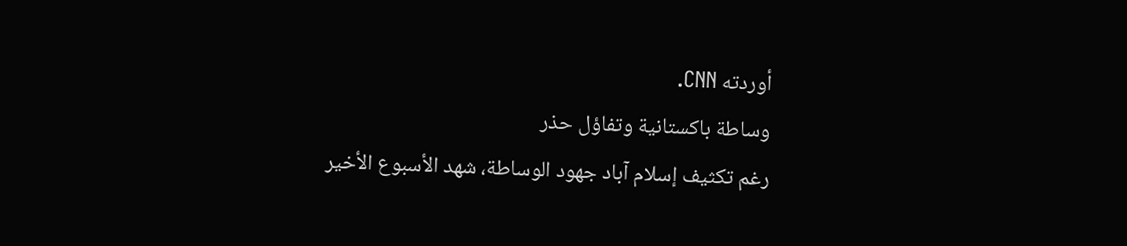أوردته CNN.
وساطة باكستانية وتفاؤل حذر
رغم تكثيف إسلام آباد جهود الوساطة، شهد الأسبوع الأخير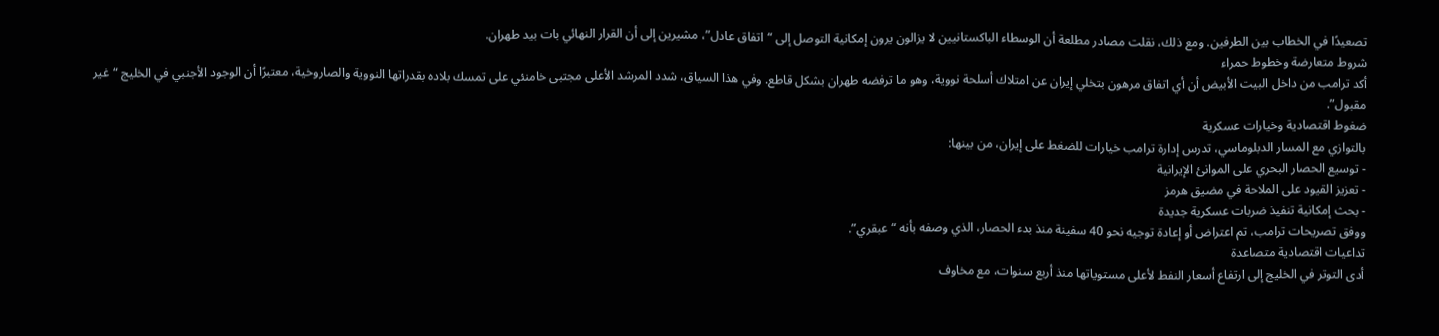تصعيدًا في الخطاب بين الطرفين. ومع ذلك، نقلت مصادر مطلعة أن الوسطاء الباكستانيين لا يزالون يرون إمكانية التوصل إلى “اتفاق عادل”، مشيرين إلى أن القرار النهائي بات بيد طهران.
شروط متعارضة وخطوط حمراء
أكد ترامب من داخل البيت الأبيض أن أي اتفاق مرهون بتخلي إيران عن امتلاك أسلحة نووية، وهو ما ترفضه طهران بشكل قاطع. وفي هذا السياق، شدد المرشد الأعلى مجتبى خامنئي على تمسك بلاده بقدراتها النووية والصاروخية، معتبرًا أن الوجود الأجنبي في الخليج “غير مقبول”.
ضغوط اقتصادية وخيارات عسكرية
بالتوازي مع المسار الدبلوماسي، تدرس إدارة ترامب خيارات للضغط على إيران، من بينها:
- توسيع الحصار البحري على الموانئ الإيرانية
- تعزيز القيود على الملاحة في مضيق هرمز
- بحث إمكانية تنفيذ ضربات عسكرية جديدة
ووفق تصريحات ترامب، تم اعتراض أو إعادة توجيه نحو 40 سفينة منذ بدء الحصار، الذي وصفه بأنه “عبقري”.
تداعيات اقتصادية متصاعدة
أدى التوتر في الخليج إلى ارتفاع أسعار النفط لأعلى مستوياتها منذ أربع سنوات، مع مخاوف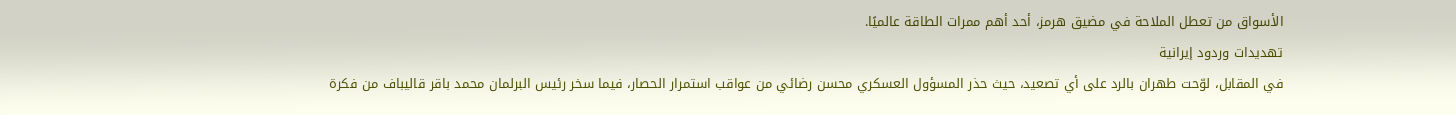الأسواق من تعطل الملاحة في مضيق هرمز، أحد أهم ممرات الطاقة عالميًا.
تهديدات وردود إيرانية
في المقابل، لوّحت طهران بالرد على أي تصعيد، حيث حذر المسؤول العسكري محسن رضائي من عواقب استمرار الحصار، فيما سخر رئيس البرلمان محمد باقر قاليباف من فكرة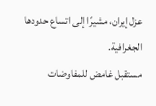عزل إيران، مشيرًا إلى اتساع حدودها الجغرافية.
مستقبل غامض للمفاوضات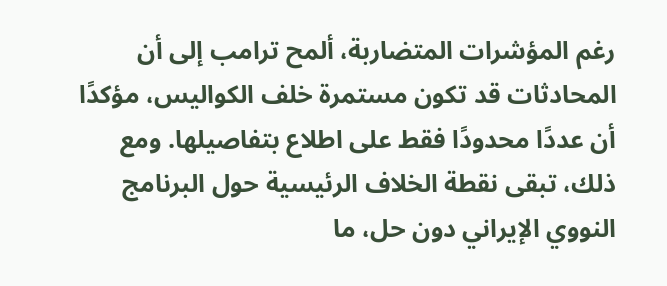رغم المؤشرات المتضاربة، ألمح ترامب إلى أن المحادثات قد تكون مستمرة خلف الكواليس، مؤكدًا أن عددًا محدودًا فقط على اطلاع بتفاصيلها. ومع ذلك، تبقى نقطة الخلاف الرئيسية حول البرنامج النووي الإيراني دون حل، ما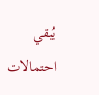يُبقي احتمالات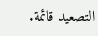التصعيد قائمة.